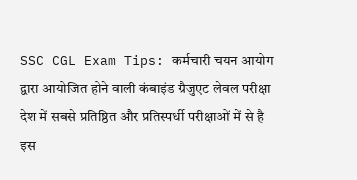SSC CGL Exam Tips: कर्मचारी चयन आयोग द्वारा आयोजित होने वाली कंबाइंड ग्रैजुएट लेवल परीक्षा देश में सबसे प्रतिष्ठित और प्रतिस्पर्धी परीक्षाओं में से है इस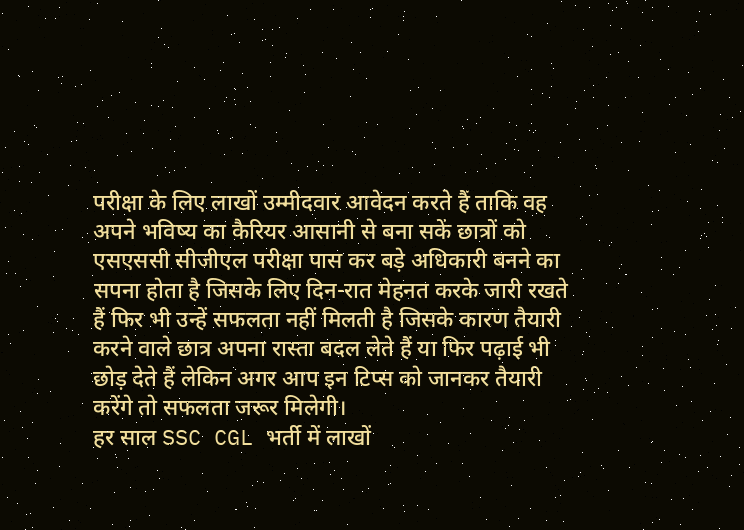परीक्षा के लिए लाखों उम्मीदवार आवेदन करते हैं ताकि वह अपने भविष्य का कैरियर आसानी से बना सकें छात्रों को एसएससी सीजीएल परीक्षा पास कर बड़े अधिकारी बनने का सपना होता है जिसके लिए दिन-रात मेहनत करके जारी रखते हैं फिर भी उन्हें सफलता नहीं मिलती है जिसके कारण तैयारी करने वाले छात्र अपना रास्ता बदल लेते हैं या फिर पढ़ाई भी छोड़ देते हैं लेकिन अगर आप इन टिप्स को जानकर तैयारी करेंगे तो सफलता जरूर मिलेगी।
हर साल SSC CGL भर्ती में लाखों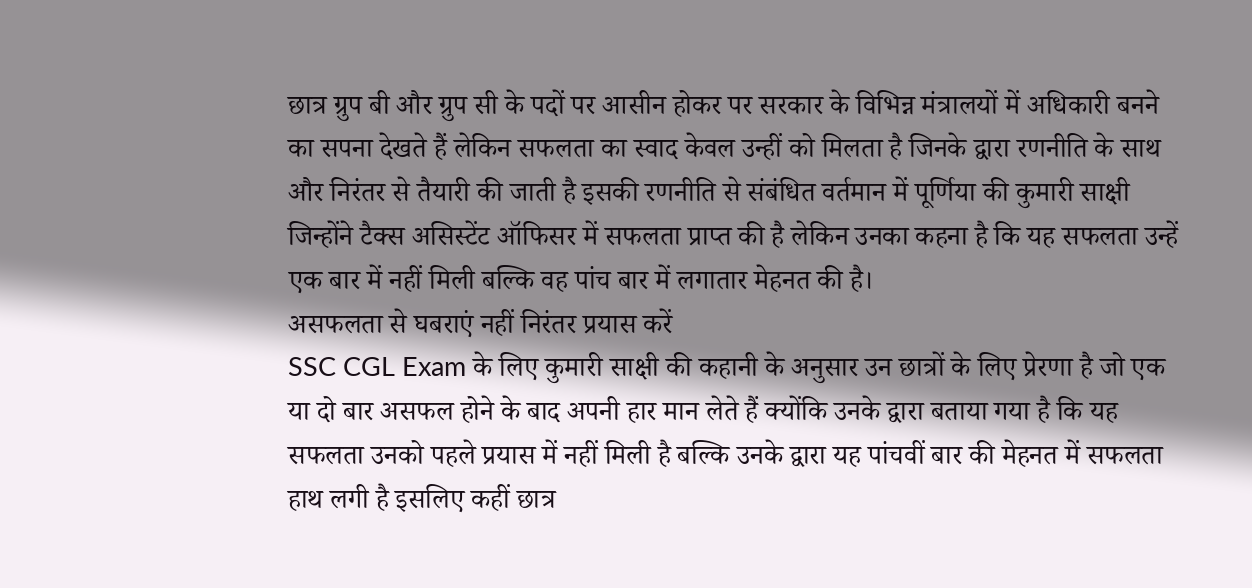छात्र ग्रुप बी और ग्रुप सी के पदों पर आसीन होकर पर सरकार के विभिन्न मंत्रालयों में अधिकारी बनने का सपना देखते हैं लेकिन सफलता का स्वाद केवल उन्हीं को मिलता है जिनके द्वारा रणनीति के साथ और निरंतर से तैयारी की जाती है इसकी रणनीति से संबंधित वर्तमान में पूर्णिया की कुमारी साक्षी जिन्होंने टैक्स असिस्टेंट ऑफिसर में सफलता प्राप्त की है लेकिन उनका कहना है कि यह सफलता उन्हें एक बार में नहीं मिली बल्कि वह पांच बार में लगातार मेहनत की है।
असफलता से घबराएं नहीं निरंतर प्रयास करें
SSC CGL Exam के लिए कुमारी साक्षी की कहानी के अनुसार उन छात्रों के लिए प्रेरणा है जो एक या दो बार असफल होने के बाद अपनी हार मान लेते हैं क्योंकि उनके द्वारा बताया गया है कि यह सफलता उनको पहले प्रयास में नहीं मिली है बल्कि उनके द्वारा यह पांचवीं बार की मेहनत में सफलता हाथ लगी है इसलिए कहीं छात्र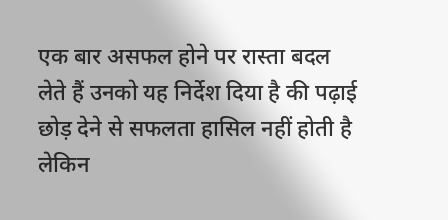एक बार असफल होने पर रास्ता बदल लेते हैं उनको यह निर्देश दिया है की पढ़ाई छोड़ देने से सफलता हासिल नहीं होती है लेकिन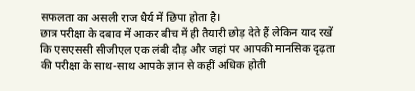सफलता का असली राज धैर्य में छिपा होता है।
छात्र परीक्षा के दबाव में आकर बीच में ही तैयारी छोड़ देते हैं लेकिन याद रखें कि एसएससी सीजीएल एक लंबी दौड़ और जहां पर आपकी मानसिक दृढ़ता की परीक्षा के साथ-साथ आपके ज्ञान से कहीं अधिक होती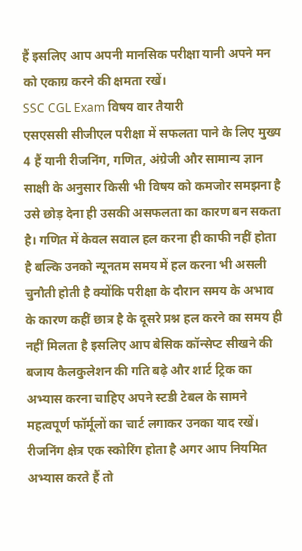हैं इसलिए आप अपनी मानसिक परीक्षा यानी अपने मन को एकाग्र करने की क्षमता रखें।
SSC CGL Exam विषय वार तैयारी
एसएससी सीजीएल परीक्षा में सफलता पाने के लिए मुख्य 4 हैं यानी रीजनिंग, गणित, अंग्रेजी और सामान्य ज्ञान साक्षी के अनुसार किसी भी विषय को कमजोर समझना है उसे छोड़ देना ही उसकी असफलता का कारण बन सकता है। गणित में केवल सवाल हल करना ही काफी नहीं होता है बल्कि उनको न्यूनतम समय में हल करना भी असली चुनौती होती है क्योंकि परीक्षा के दौरान समय के अभाव के कारण कहीं छात्र है के दूसरे प्रश्न हल करने का समय ही नहीं मिलता है इसलिए आप बेसिक कॉन्सेप्ट सीखने की बजाय कैलकुलेशन की गति बढ़े और शार्ट ट्रिक का अभ्यास करना चाहिए अपने स्टडी टेबल के सामने महत्वपूर्ण फॉर्मूलों का चार्ट लगाकर उनका याद रखें।
रीजनिंग क्षेत्र एक स्कोरिंग होता है अगर आप नियमित अभ्यास करते हैं तो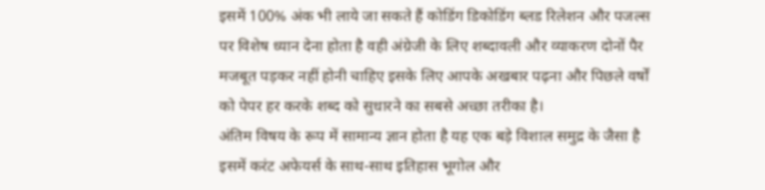इसमें 100% अंक भी लाये जा सकते हैं कोडिंग डिकोडिंग ब्लड रिलेशन और पजल्स पर विशेष ध्यान देना होता है वही अंग्रेजी के लिए शब्दावली और व्याकरण दोनों पैर मजबूत पड़कर नहीं होनी चाहिए इसके लिए आपके अखबार पढ़ना और पिछले वर्षों को पेपर हर करके शब्द को सुधारने का सबसे अच्छा तरीका है।
अंतिम विषय के रूप में सामान्य ज्ञान होता है यह एक बड़े विशाल समुद्र के जैसा है इसमें करंट अफेयर्स के साथ-साथ इतिहास भूगोल और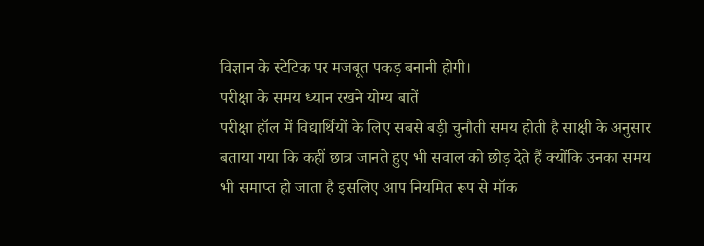विज्ञान के स्टेटिक पर मजबूत पकड़ बनानी होगी।
परीक्षा के समय ध्यान रखने योग्य बातें
परीक्षा हॉल में विद्यार्थियों के लिए सबसे बड़ी चुनौती समय होती है साक्षी के अनुसार बताया गया कि कहीं छात्र जानते हुए भी सवाल को छोड़ देते हैं क्योंकि उनका समय भी समाप्त हो जाता है इसलिए आप नियमित रूप से मॉक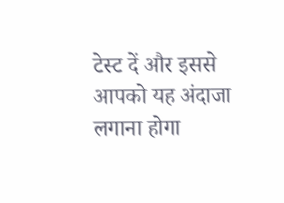टेस्ट दें और इससे आपको यह अंदाजा लगाना होगा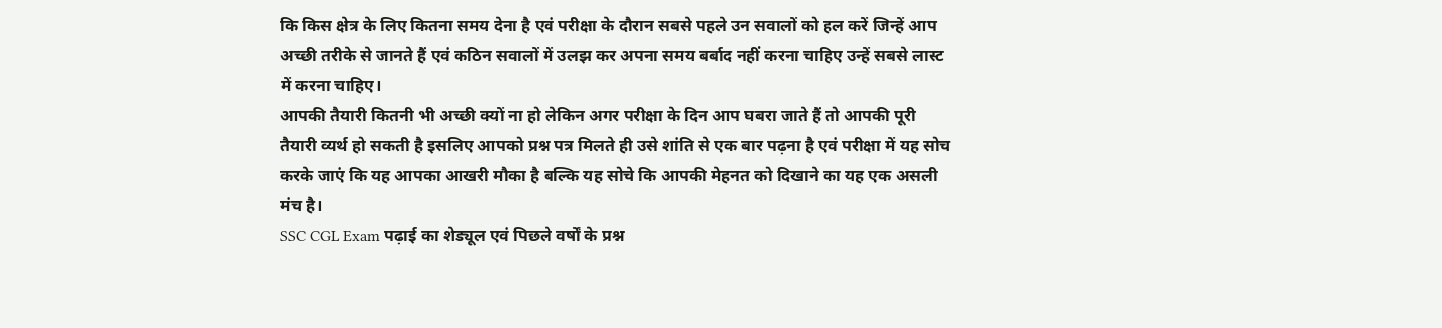कि किस क्षेत्र के लिए कितना समय देना है एवं परीक्षा के दौरान सबसे पहले उन सवालों को हल करें जिन्हें आप अच्छी तरीके से जानते हैं एवं कठिन सवालों में उलझ कर अपना समय बर्बाद नहीं करना चाहिए उन्हें सबसे लास्ट में करना चाहिए।
आपकी तैयारी कितनी भी अच्छी क्यों ना हो लेकिन अगर परीक्षा के दिन आप घबरा जाते हैं तो आपकी पूरी तैयारी व्यर्थ हो सकती है इसलिए आपको प्रश्न पत्र मिलते ही उसे शांति से एक बार पढ़ना है एवं परीक्षा में यह सोच करके जाएं कि यह आपका आखरी मौका है बल्कि यह सोचे कि आपकी मेहनत को दिखाने का यह एक असली मंच है।
SSC CGL Exam पढ़ाई का शेड्यूल एवं पिछले वर्षों के प्रश्न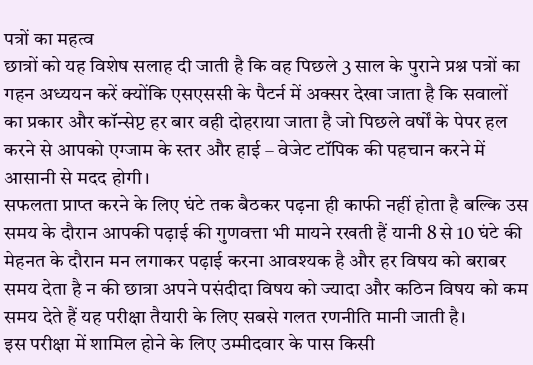पत्रों का महत्व
छात्रों को यह विशेष सलाह दी जाती है कि वह पिछले 3 साल के पुराने प्रश्न पत्रों का गहन अध्ययन करें क्योंकि एसएससी के पैटर्न में अक्सर देखा जाता है कि सवालों का प्रकार और कॉन्सेप्ट हर बार वही दोहराया जाता है जो पिछले वर्षों के पेपर हल करने से आपको एग्जाम के स्तर और हाई – वेजेट टॉपिक की पहचान करने में आसानी से मदद होगी।
सफलता प्राप्त करने के लिए घंटे तक बैठकर पढ़ना ही काफी नहीं होता है बल्कि उस समय के दौरान आपकी पढ़ाई की गुणवत्ता भी मायने रखती हैं यानी 8 से 10 घंटे की मेहनत के दौरान मन लगाकर पढ़ाई करना आवश्यक है और हर विषय को बराबर समय देता है न की छात्रा अपने पसंदीदा विषय को ज्यादा और कठिन विषय को कम समय देते हैं यह परीक्षा तैयारी के लिए सबसे गलत रणनीति मानी जाती है।
इस परीक्षा में शामिल होने के लिए उम्मीदवार के पास किसी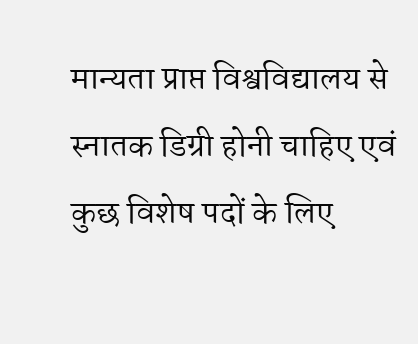मान्यता प्राप्त विश्वविद्यालय से स्नातक डिग्री होनी चाहिए एवं कुछ विशेष पदों के लिए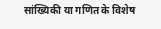सांख्यिकी या गणित के विशेष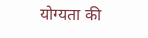योग्यता की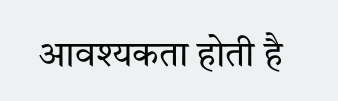आवश्यकता होती है